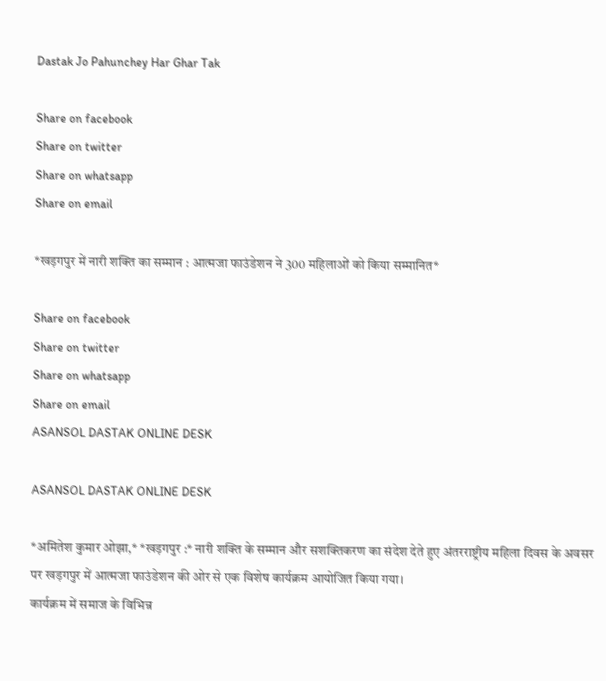Dastak Jo Pahunchey Har Ghar Tak

Share on facebook
Share on twitter
Share on whatsapp
Share on email

*खड़गपुर में नारी शक्ति का सम्मान : आत्मजा फाउंडेशन ने 300 महिलाओं को किया सम्मानित*

Share on facebook
Share on twitter
Share on whatsapp
Share on email
ASANSOL DASTAK ONLINE DESK

ASANSOL DASTAK ONLINE DESK

*अमितेश कुमार ओझा,* *खड़गपुर :* नारी शक्ति के सम्मान और सशक्तिकरण का संदेश देते हुए अंतरराष्ट्रीय महिला दिवस के अवसर पर खड़गपुर में आत्मजा फाउंडेशन की ओर से एक विशेष कार्यक्रम आयोजित किया गया।
कार्यक्रम में समाज के विभिन्न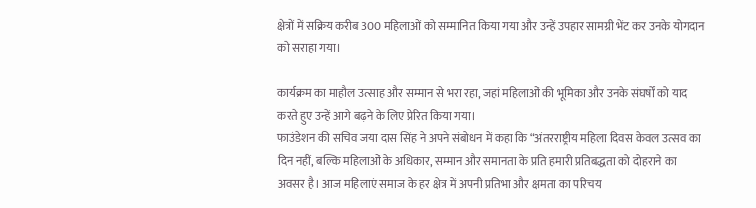क्षेत्रों में सक्रिय करीब 300 महिलाओं को सम्मानित किया गया और उन्हें उपहार सामग्री भेंट कर उनके योगदान को सराहा गया।

कार्यक्रम का माहौल उत्साह और सम्मान से भरा रहा, जहां महिलाओं की भूमिका और उनके संघर्षों को याद करते हुए उन्हें आगे बढ़ने के लिए प्रेरित किया गया।
फाउंडेशन की सचिव जया दास सिंह ने अपने संबोधन में कहा कि “अंतरराष्ट्रीय महिला दिवस केवल उत्सव का दिन नहीं, बल्कि महिलाओं के अधिकार, सम्मान और समानता के प्रति हमारी प्रतिबद्धता को दोहराने का अवसर है। आज महिलाएं समाज के हर क्षेत्र में अपनी प्रतिभा और क्षमता का परिचय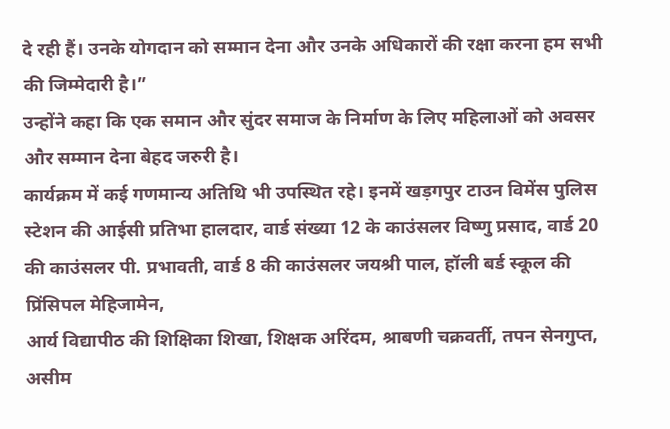दे रही हैं। उनके योगदान को सम्मान देना और उनके अधिकारों की रक्षा करना हम सभी की जिम्मेदारी है।”
उन्होंने कहा कि एक समान और सुंदर समाज के निर्माण के लिए महिलाओं को अवसर और सम्मान देना बेहद जरुरी है।
कार्यक्रम में कई गणमान्य अतिथि भी उपस्थित रहे। इनमें खड़गपुर टाउन विमेंस पुलिस स्टेशन की आईसी प्रतिभा हालदार, वार्ड संख्या 12 के काउंसलर विष्णु प्रसाद, वार्ड 20 की काउंसलर पी. प्रभावती, वार्ड 8 की काउंसलर जयश्री पाल, हॉली बर्ड स्कूल की प्रिंसिपल मेहिजामेन,
आर्य विद्यापीठ की शिक्षिका शिखा, शिक्षक अरिंदम, श्राबणी चक्रवर्ती, तपन सेनगुप्त, असीम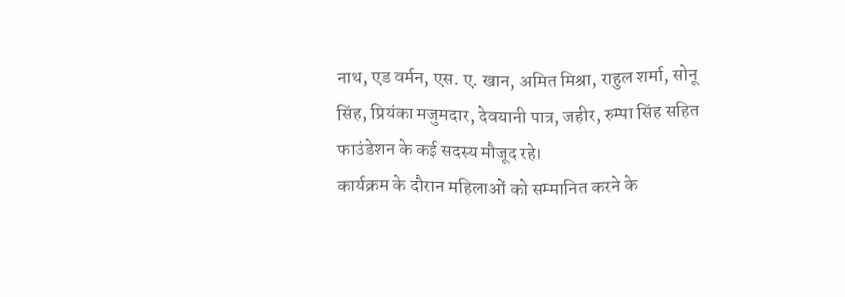नाथ, एड वर्मन, एस. ए. खान, अमित मिश्रा, राहुल शर्मा, सोनू सिंह, प्रियंका मजुमदार, देवयानी पात्र, जहीर, रुम्पा सिंह सहित फाउंडेशन के कई सदस्य मौजूद रहे।
कार्यक्रम के दौरान महिलाओं को सम्मानित करने के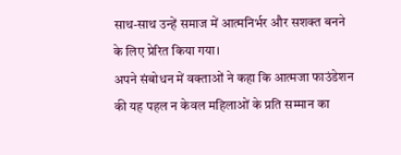साथ-साथ उन्हें समाज में आत्मनिर्भर और सशक्त बनने के लिए प्रेरित किया गया।
अपने संबोधन में वक्ताओं ने कहा कि आत्मजा फाउंडेशन की यह पहल न केवल महिलाओं के प्रति सम्मान का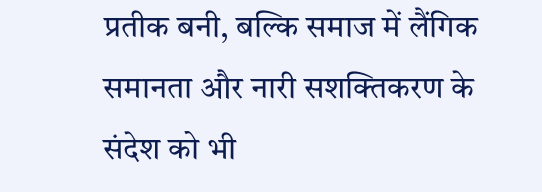प्रतीक बनी, बल्कि समाज में लैंगिक समानता और नारी सशक्तिकरण के संदेश को भी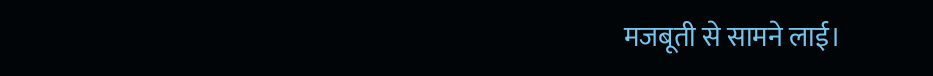मजबूती से सामने लाई।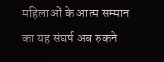महिलाओं के आत्म सम्मान का यह संघर्ष अब रुकने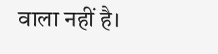वाला नहीं है।